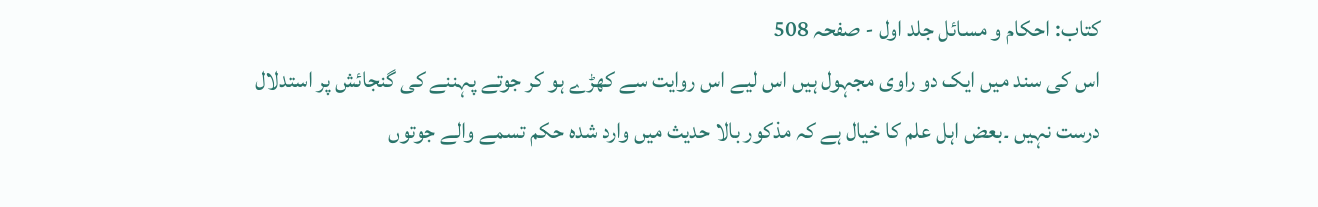کتاب: احکام و مسائل جلد اول - صفحہ 508
اس کی سند میں ایک دو راوی مجہول ہیں اس لیے اس روایت سے کھڑے ہو کر جوتے پہننے کی گنجائش پر استدلال درست نہیں ۔بعض اہل علم کا خیال ہے کہ مذکور بالا حدیث میں وارد شدہ حکم تسمے والے جوتوں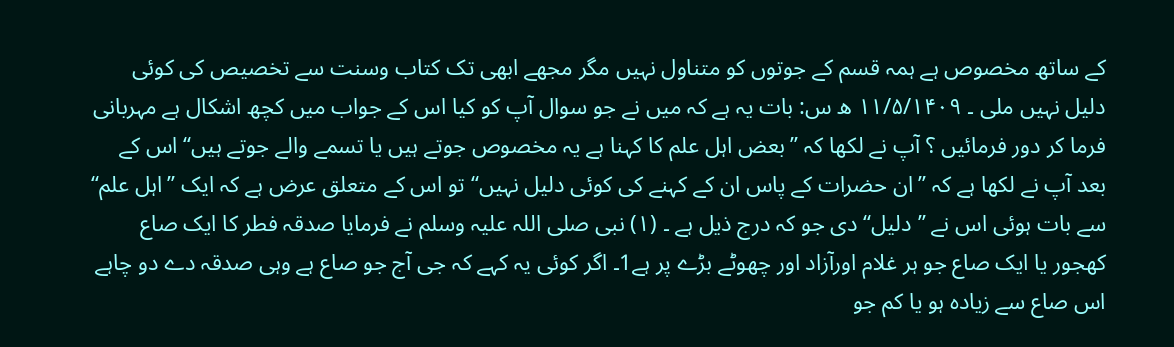کے ساتھ مخصوص ہے ہمہ قسم کے جوتوں کو متناول نہیں مگر مجھے ابھی تک کتاب وسنت سے تخصیص کی کوئی دلیل نہیں ملی ۔ ۱۱/۵/۱۴۰۹ ھ س: بات یہ ہے کہ میں نے جو سوال آپ کو کیا اس کے جواب میں کچھ اشکال ہے مہربانی فرما کر دور فرمائیں ؟ آپ نے لکھا کہ ’’بعض اہل علم کا کہنا ہے یہ مخصوص جوتے ہیں یا تسمے والے جوتے ہیں‘‘ اس کے بعد آپ نے لکھا ہے کہ ’’ان حضرات کے پاس ان کے کہنے کی کوئی دلیل نہیں‘‘ تو اس کے متعلق عرض ہے کہ ایک ’’اہل علم‘‘ سے بات ہوئی اس نے ’’دلیل‘‘ دی جو کہ درج ذیل ہے ۔ (۱) نبی صلی اللہ علیہ وسلم نے فرمایا صدقہ فطر کا ایک صاع کھجور یا ایک صاع جو ہر غلام اورآزاد اور چھوٹے بڑے پر ہے1۔ اگر کوئی یہ کہے کہ جی آج جو صاع ہے وہی صدقہ دے دو چاہے اس صاع سے زیادہ ہو یا کم جو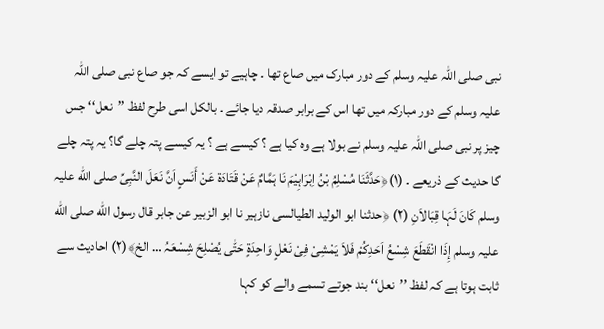نبی صلی اللہ علیہ وسلم کے دور مبارک میں صاع تھا ۔ چاہیے تو ایسے کہ جو صاع نبی صلی اللہ علیہ وسلم کے دور مبارکہ میں تھا اس کے برابر صدقہ دیا جائے ۔ بالکل اسی طرح لفظ ’’نعل‘‘ جس چیز پر نبی صلی اللہ علیہ وسلم نے بولا ہے وہ کیا ہے ؟ کیسے ہے ؟ یہ کیسے پتہ چلے گا؟ یہ پتہ چلے گا حدیث کے ذریعے ۔ (۱)﴿حَدَّثَنَا مُسْلِمُ بْنُ اِبْرَاہِیْمَ نَا ہَمَّامٌ عَنْ قَتَادَۃ عَنْ أَنَسٍ اَنَّ نَعَلَ النَّبِیِّ صلی اللّٰه علیہ وسلم کَانَ لَہَا قِبَالاَنِ (۲) ﴿حدثنا ابو الولید الطیالسی نازہیر نا ابو الزبیر عن جابر قال رسول اللّٰه صلی اللّٰه علیہ وسلم إِذَا انْقَطَعَ شِسْعُ اَحَدِکُمْ فَلاَ یَمْشِیْ فِیْ نَعْلٍ وَاحِدَۃٍ حَتّٰی یُصْلِحَ شِسْعَہُ … الخ﴾(۲) احادیث سے ثابت ہوتا ہے کہ لفظ ’’نعل‘‘ بند جوتے تسمے والے کو کہا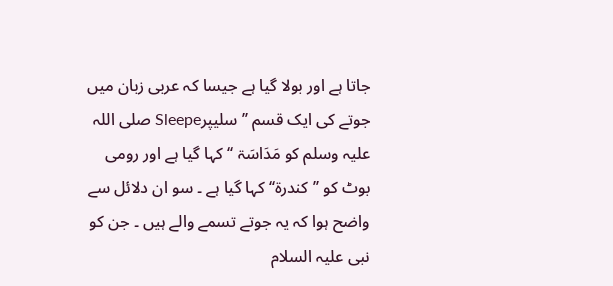جاتا ہے اور بولا گیا ہے جیسا کہ عربی زبان میں جوتے کی ایک قسم ’’سلیپرSleepe صلی اللہ علیہ وسلم کو مَدَاسَۃ ‘‘ کہا گیا ہے اور رومی بوٹ کو ’’کندرۃ‘‘ کہا گیا ہے ۔ سو ان دلائل سے واضح ہوا کہ یہ جوتے تسمے والے ہیں ۔ جن کو نبی علیہ السلام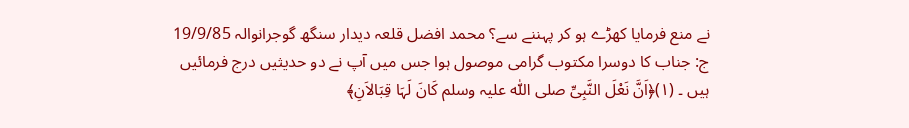نے منع فرمایا کھڑے ہو کر پہننے سے؟ محمد افضل قلعہ دیدار سنگھ گوجرانوالہ 19/9/85 ج: جناب کا دوسرا مکتوب گرامی موصول ہوا جس میں آپ نے دو حدیثیں درج فرمائیں ہیں ۔ (۱)﴿اَنَّ نَعْلَ النَّبِیِّ صلی اللّٰه علیہ وسلم کَانَ لَہَا قِبَالاَنِ﴾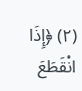(۲) ﴿إِذَا انْقَطَعَ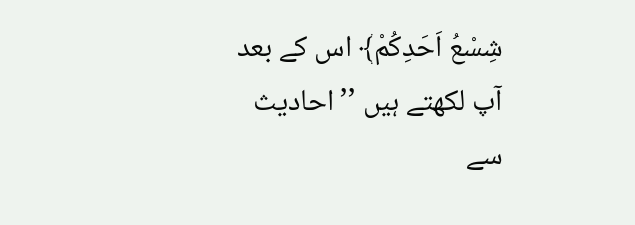شِسْعُ اَحَدِکُمْ﴾ اس کے بعد آپ لکھتے ہیں ’’احادیث سے